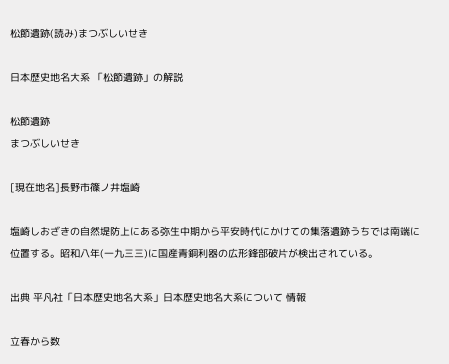松節遺跡(読み)まつぶしいせき

日本歴史地名大系 「松節遺跡」の解説

松節遺跡
まつぶしいせき

[現在地名]長野市篠ノ井塩崎

塩崎しおざきの自然堤防上にある弥生中期から平安時代にかけての集落遺跡うちでは南端に位置する。昭和八年(一九三三)に国産青銅利器の広形鋒部破片が検出されている。

出典 平凡社「日本歴史地名大系」日本歴史地名大系について 情報

立春から数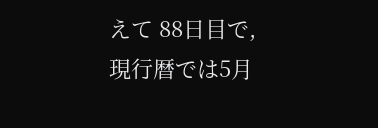えて 88日目で,現行暦では5月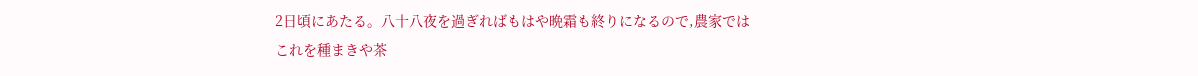2日頃にあたる。八十八夜を過ぎればもはや晩霜も終りになるので,農家ではこれを種まきや茶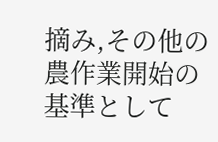摘み,その他の農作業開始の基準として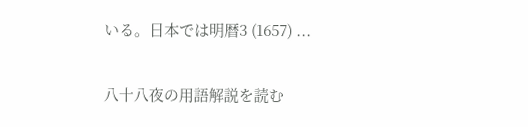いる。日本では明暦3 (1657) ...

八十八夜の用語解説を読む